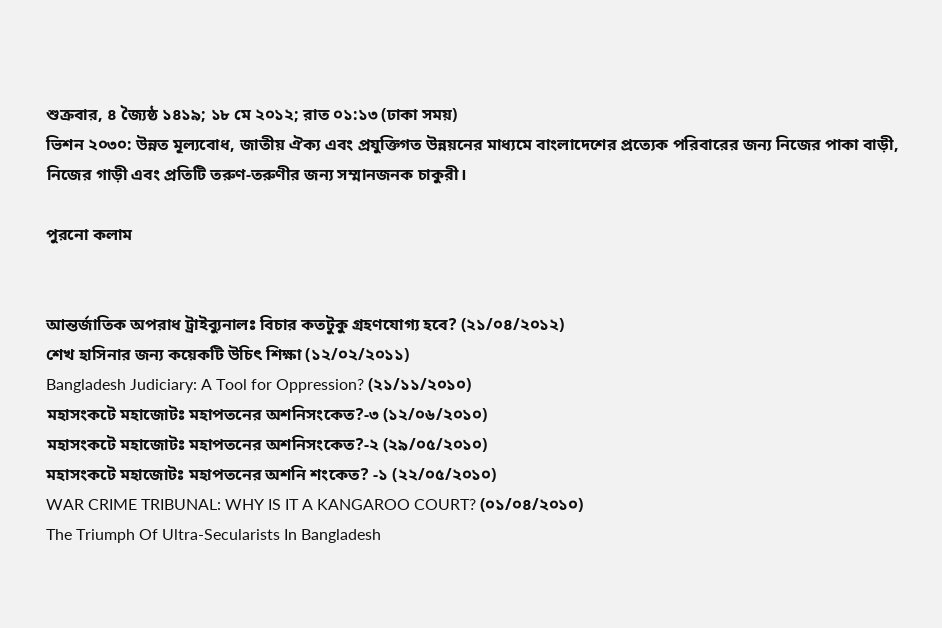শুক্রবার, ৪ জ্যৈষ্ঠ ১৪১৯; ১৮ মে ২০১২; রাত ০১:১৩ (ঢাকা সময়)
ভিশন ২০৩০: উন্নত মূল্যবোধ, জাতীয় ঐক্য এবং প্রযুক্তিগত উন্নয়নের মাধ্যমে বাংলাদেশের প্রত্যেক পরিবারের জন্য নিজের পাকা বাড়ী, নিজের গাড়ী এবং প্রতিটি তরুণ-তরুণীর জন্য সম্মানজনক চাকুরী।

পুরনো কলাম


আন্তর্জাতিক অপরাধ ট্রাইব্যুনালঃ বিচার কতটুকু গ্রহণযোগ্য হবে? (২১/০৪/২০১২)
শেখ হাসিনার জন্য কয়েকটি উচিৎ শিক্ষা (১২/০২/২০১১)
Bangladesh Judiciary: A Tool for Oppression? (২১/১১/২০১০)
মহাসংকটে মহাজোটঃ মহাপতনের অশনিসংকেত?-৩ (১২/০৬/২০১০)
মহাসংকটে মহাজোটঃ মহাপতনের অশনিসংকেত?-২ (২৯/০৫/২০১০)
মহাসংকটে মহাজোটঃ মহাপতনের অশনি শংকেত? -১ (২২/০৫/২০১০)
WAR CRIME TRIBUNAL: WHY IS IT A KANGAROO COURT? (০১/০৪/২০১০)
The Triumph Of Ultra-Secularists In Bangladesh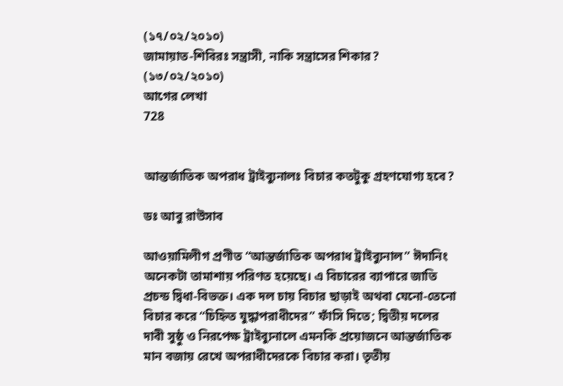(১৭/০২/২০১০)
জামায়াত-শিবিরঃ সন্ত্রাসী, নাকি সন্ত্রাসের শিকার? (১৩/০২/২০১০)
আগের লেখা
728


আন্তর্জাতিক অপরাধ ট্রাইব্যুনালঃ বিচার কতটুকু গ্রহণযোগ্য হবে?

ডঃ আবু রাউসাব

আওয়ামিলীগ প্রণীত “আন্তর্জাতিক অপরাধ ট্রাইব্যুনাল” ঈদানিং অনেকটা তামাশায় পরিণত হয়েছে। এ বিচারের ব্যাপারে জাতি প্রচন্ড দ্বিধা-বিভক্ত। এক দল চায় বিচার ছাড়াই অথবা যেনো-তেনো বিচার করে “চিহ্নিত যুদ্ধাপরাধীদের” ফাঁসি দিতে; দ্বিতীয় দলের দাবী সুষ্ঠু ও নিরপেক্ষ ট্রাইব্যুনালে এমনকি প্রয়োজনে আন্তর্জাতিক মান বজায় রেখে অপরাধীদেরকে বিচার করা। তৃতীয়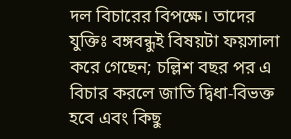দল বিচারের বিপক্ষে। তাদের যুক্তিঃ বঙ্গবন্ধুই বিষয়টা ফয়সালা করে গেছেন; চল্লিশ বছর পর এ বিচার করলে জাতি দ্বিধা-বিভক্ত হবে এবং কিছু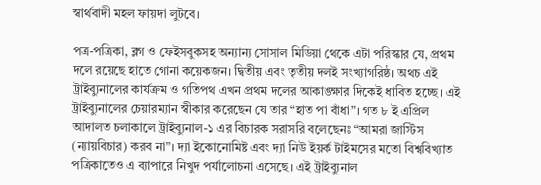স্বার্থবাদী মহল ফায়দা লুটবে।

পত্র-পত্রিকা, ব্লগ ও ফেইসবুকসহ অন্যান্য সোসাল মিডিয়া থেকে এটা পরিস্কার যে, প্রথম দলে রয়েছে হাতে গোনা কয়েকজন। দ্বিতীয় এবং তৃতীয় দলই সংখ্যাগরিষ্ঠ। অথচ এই ট্রাইব্যুনালের কার্যক্রম ও গতিপথ এখন প্রথম দলের আকাঙ্ক্ষার দিকেই ধাবিত হচ্ছে। এই ট্রাইব্যুনালের চেয়ারম্যান স্বীকার করেছেন যে তার “হাত পা বাঁধা”। গত ৮ ই এপ্রিল আদালত চলাকালে ট্রাইব্যুনাল-১ এর বিচারক সরাসরি বলেছেনঃ “আমরা জাস্টিস (ন্যায়বিচার) করব না”। দ্যা ইকোনোমিষ্ট এবং দ্যা নিউ ইয়র্ক টাইমসের মতো বিশ্ববিখ্যাত পত্রিকাতেও এ ব্যাপারে নিখুদ পর্যালোচনা এসেছে। এই ট্রাইব্যুনাল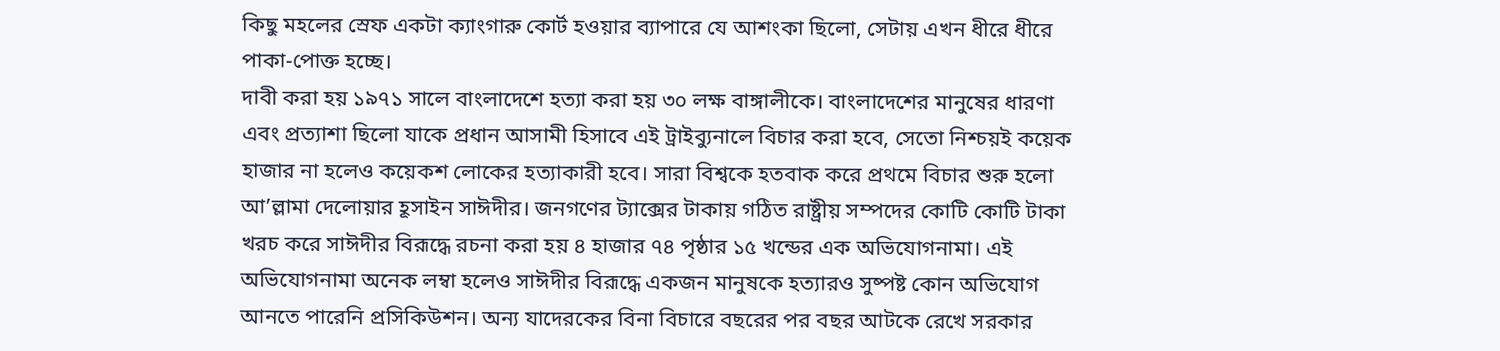কিছু মহলের স্রেফ একটা ক্যাংগারু কোর্ট হওয়ার ব্যাপারে যে আশংকা ছিলো, সেটায় এখন ধীরে ধীরে পাকা-পোক্ত হচ্ছে।
দাবী করা হয় ১৯৭১ সালে বাংলাদেশে হত্যা করা হয় ৩০ লক্ষ বাঙ্গালীকে। বাংলাদেশের মানুষের ধারণা এবং প্রত্যাশা ছিলো যাকে প্রধান আসামী হিসাবে এই ট্রাইব্যুনালে বিচার করা হবে, সেতো নিশ্চয়ই কয়েক হাজার না হলেও কয়েকশ লোকের হত্যাকারী হবে। সারা বিশ্বকে হতবাক করে প্রথমে বিচার শুরু হলো আ’ল্লামা দেলোয়ার হূসাইন সাঈদীর। জনগণের ট্যাক্সের টাকায় গঠিত রাষ্ট্রীয় সম্পদের কোটি কোটি টাকা খরচ করে সাঈদীর বিরূদ্ধে রচনা করা হয় ৪ হাজার ৭৪ পৃষ্ঠার ১৫ খন্ডের এক অভিযোগনামা। এই অভিযোগনামা অনেক লম্বা হলেও সাঈদীর বিরূদ্ধে একজন মানুষকে হত্যারও সুষ্পষ্ট কোন অভিযোগ আনতে পারেনি প্রসিকিউশন। অন্য যাদেরকের বিনা বিচারে বছরের পর বছর আটকে রেখে সরকার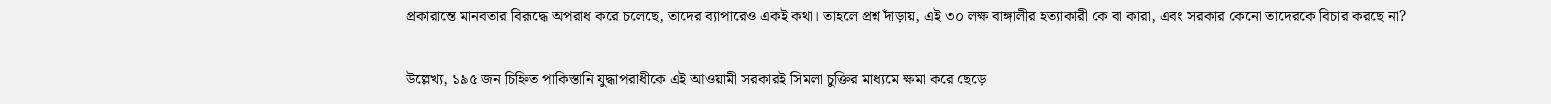প্রকারান্তে মানবতার বিরূদ্ধে অপরাধ করে চলেছে, তাদের ব্যাপারেও একই কথা। তাহলে প্রশ্ন দাঁড়ায়, এই ৩০ লক্ষ বাঙ্গালীর হত্যাকারী কে বা কারা, এবং সরকার কেনো তাদেরকে বিচার করছে না?

উল্লেখ্য, ১৯৫ জন চিহ্নিত পাকিস্তানি যুদ্ধাপরাধীকে এই আওয়ামী সরকারই সিমলা চুক্তির মাধ্যমে ক্ষমা করে ছেড়ে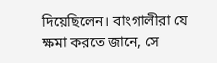দিয়েছিলেন। বাংগালীরা যে ক্ষমা করতে জানে, সে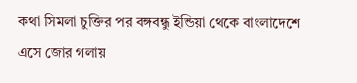কথা সিমলা চুক্তির পর বঙ্গবন্ধু ইন্ডিয়া থেকে বাংলাদেশে এসে জোর গলায়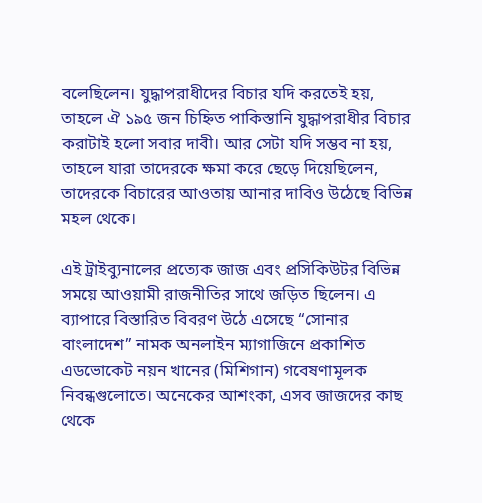বলেছিলেন। যুদ্ধাপরাধীদের বিচার যদি করতেই হয়, তাহলে ঐ ১৯৫ জন চিহ্নিত পাকিস্তানি যুদ্ধাপরাধীর বিচার করাটাই হলো সবার দাবী। আর সেটা যদি সম্ভব না হয়, তাহলে যারা তাদেরকে ক্ষমা করে ছেড়ে দিয়েছিলেন, তাদেরকে বিচারের আওতায় আনার দাবিও উঠেছে বিভিন্ন মহল থেকে।

এই ট্রাইব্যুনালের প্রত্যেক জাজ এবং প্রসিকিউটর বিভিন্ন সময়ে আওয়ামী রাজনীতির সাথে জড়িত ছিলেন। এ ব্যাপারে বিস্তারিত বিবরণ উঠে এসেছে “সোনার বাংলাদেশ” নামক অনলাইন ম্যাগাজিনে প্রকাশিত এডভোকেট নয়ন খানের (মিশিগান) গবেষণামূলক নিবন্ধগুলোতে। অনেকের আশংকা, এসব জাজদের কাছ থেকে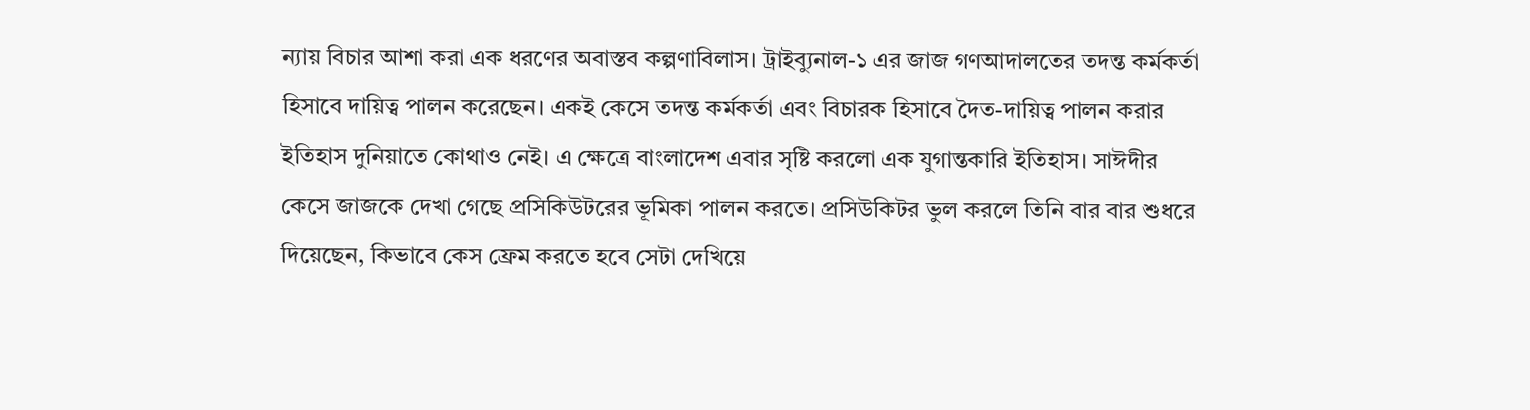ন্যায় বিচার আশা করা এক ধরণের অবাস্তব কল্পণাবিলাস। ট্রাইব্যুনাল-১ এর জাজ গণআদালতের তদন্ত কর্মকর্তা হিসাবে দায়িত্ব পালন করেছেন। একই কেসে তদন্ত কর্মকর্তা এবং বিচারক হিসাবে দৈত-দায়িত্ব পালন করার ইতিহাস দুনিয়াতে কোথাও নেই। এ ক্ষেত্রে বাংলাদেশ এবার সৃষ্টি করলো এক যুগান্তকারি ইতিহাস। সাঈদীর কেসে জাজকে দেখা গেছে প্রসিকিউটরের ভূমিকা পালন করতে। প্রসিউকিটর ভুল করলে তিনি বার বার শুধরে দিয়েছেন, কিভাবে কেস ফ্রেম করতে হবে সেটা দেখিয়ে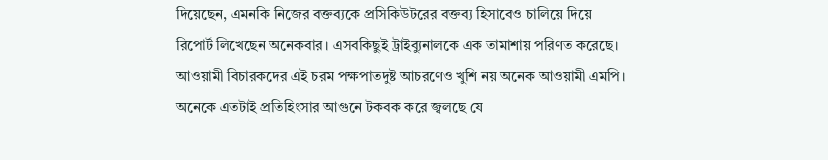দিয়েছেন, এমনকি নিজের বক্তব্যকে প্রসিকিউটরের বক্তব্য হিসাবেও চালিয়ে দিয়ে রিপোর্ট লিখেছেন অনেকবার। এসবকিছুই ট্রাইব্যুনালকে এক তামাশায় পরিণত করেছে। আওয়ামী বিচারকদের এই চরম পক্ষপাতদুষ্ট আচরণেও খুশি নয় অনেক আওয়ামী এমপি। অনেকে এতটাই প্রতিহিংসার আগুনে টকবক করে জ্বলছে যে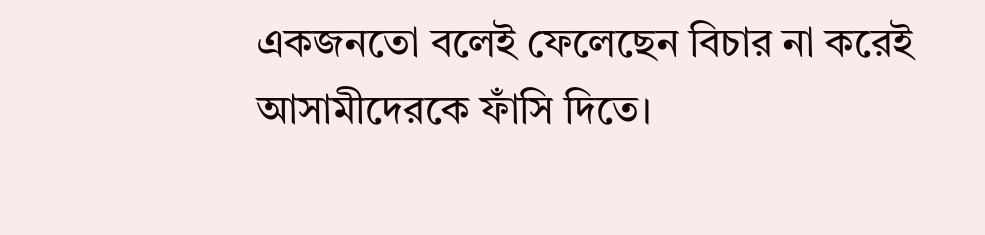একজনতো বলেই ফেলেছেন বিচার না করেই আসামীদেরকে ফাঁসি দিতে।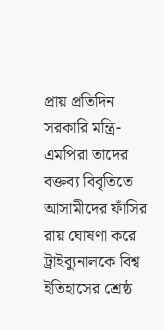প্রায় প্রতিদিন সরকারি মন্ত্রি-এমপিরা তাদের বক্তব্য বিবৃতিতে আসামীদের ফাঁসির রায় ঘোষণা করে ট্রাইব্যুনালকে বিশ্ব ইতিহাসের শ্রেষ্ঠ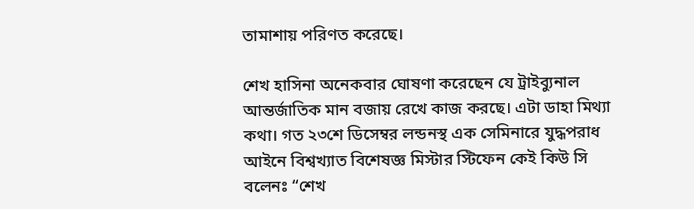তামাশায় পরিণত করেছে।

শেখ হাসিনা অনেকবার ঘোষণা করেছেন যে ট্রাইব্যুনাল আন্তর্জাতিক মান বজায় রেখে কাজ করছে। এটা ডাহা মিথ্যা কথা। গত ২৩শে ডিসেম্বর লন্ডনস্থ এক সেমিনারে যুদ্ধপরাধ আইনে বিশ্বখ্যাত বিশেষজ্ঞ মিস্টার স্টিফেন কেই কিউ সি বলেনঃ “শেখ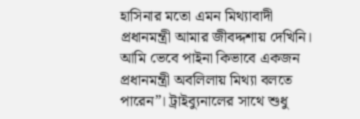হাসিনার মতো এমন মিথ্যাবাদী প্রধানমন্ত্রী আমার জীবদ্দশায় দেখিনি। আমি ভেবে পাইনা কিভাবে একজন প্রধানমন্ত্রী অবলিলায় মিথ্যা বলতে পারেন”। ট্রাইব্যুনালের সাথে শুধু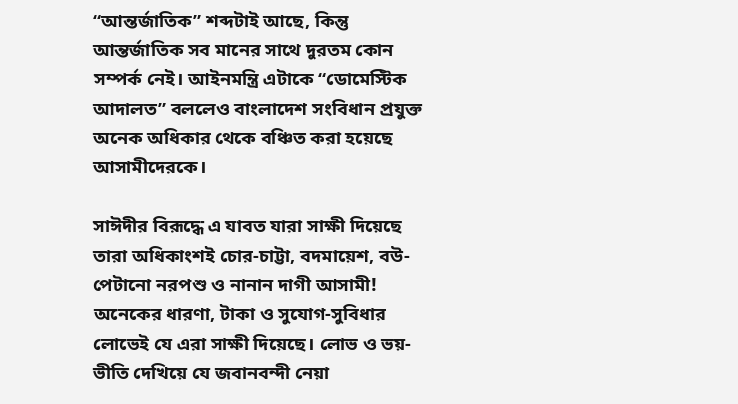“আন্তর্জাতিক” শব্দটাই আছে, কিন্তু আন্তর্জাতিক সব মানের সাথে দুরতম কোন সম্পর্ক নেই। আইনমন্ত্রি এটাকে “ডোমেস্টিক আদালত” বললেও বাংলাদেশ সংবিধান প্রযুক্ত অনেক অধিকার থেকে বঞ্চিত করা হয়েছে আসামীদেরকে।

সাঈদীর বিরূদ্ধে এ যাবত যারা সাক্ষী দিয়েছে তারা অধিকাংশই চোর-চাট্টা, বদমায়েশ, বউ-পেটানো নরপশু ও নানান দাগী আসামী! অনেকের ধারণা, টাকা ও সুযোগ-সুবিধার লোভেই যে এরা সাক্ষী দিয়েছে। লোভ ও ভয়-ভীতি দেখিয়ে যে জবানবন্দী নেয়া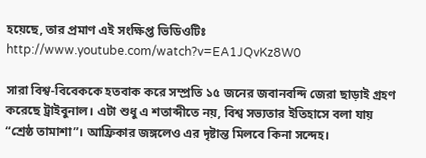হয়েছে, তার প্রমাণ এই সংক্ষিপ্ত ভিডিওটিঃ http://www.youtube.com/watch?v=EA1JQvKz8W0

সারা বিশ্ব-বিবেককে হতবাক করে সম্প্রতি ১৫ জনের জবানবন্দি জেরা ছাড়াই গ্রহণ করেছে ট্রাইবুনাল। এটা শুধু এ শতাব্দীতে নয়, বিশ্ব সভ্যতার ইতিহাসে বলা যায় “শ্রেষ্ঠ তামাশা”। আফ্রিকার জঙ্গলেও এর দৃষ্টান্ত মিলবে কিনা সন্দেহ।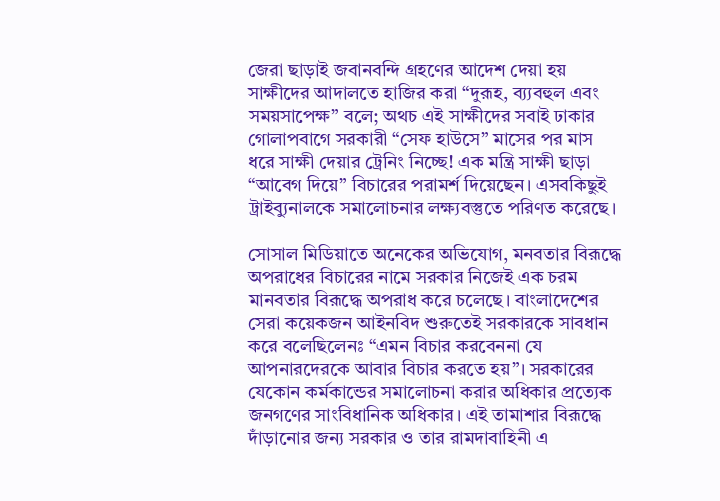জেরা ছাড়াই জবানবন্দি গ্রহণের আদেশ দেয়া হয় সাক্ষীদের আদালতে হাজির করা “দুরূহ, ব্য্যবহুল এবং সময়সাপেক্ষ” বলে; অথচ এই সাক্ষীদের সবাই ঢাকার গোলাপবাগে সরকারী “সেফ হাউসে” মাসের পর মাস ধরে সাক্ষী দেয়ার ট্রেনিং নিচ্ছে! এক মন্ত্রি সাক্ষী ছাড়া “আবেগ দিয়ে” বিচারের পরামর্শ দিয়েছেন। এসবকিছুই ট্রাইব্যুনালকে সমালোচনার লক্ষ্যবস্তুতে পরিণত করেছে।

সোসাল মিডিয়াতে অনেকের অভিযোগ, মনবতার বিরূদ্ধে অপরাধের বিচারের নামে সরকার নিজেই এক চরম মানবতার বিরূদ্ধে অপরাধ করে চলেছে। বাংলাদেশের সেরা কয়েকজন আইনবিদ শুরুতেই সরকারকে সাবধান করে বলেছিলেনঃ “এমন বিচার করবেননা যে আপনারদেরকে আবার বিচার করতে হয়”। সরকারের যেকোন কর্মকান্ডের সমালোচনা করার অধিকার প্রত্যেক জনগণের সাংবিধানিক অধিকার। এই তামাশার বিরূদ্ধে দাঁড়ানোর জন্য সরকার ও তার রামদাবাহিনী এ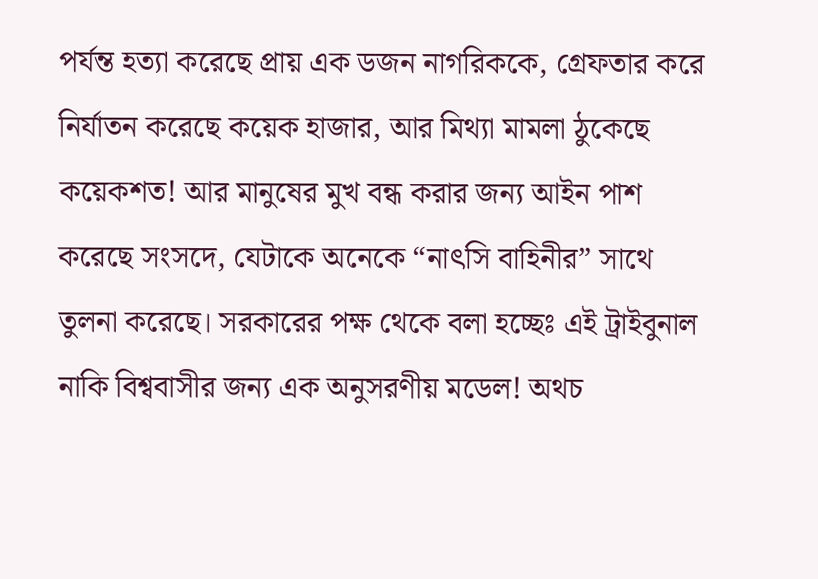পর্যন্ত হত্যা করেছে প্রায় এক ডজন নাগরিককে, গ্রেফতার করে নির্যাতন করেছে কয়েক হাজার, আর মিথ্যা মামলা ঠুকেছে কয়েকশত! আর মানুষের মুখ বন্ধ করার জন্য আইন পাশ করেছে সংসদে, যেটাকে অনেকে “নাৎসি বাহিনীর” সাথে তুলনা করেছে। সরকারের পক্ষ থেকে বলা হচ্ছেঃ এই ট্রাইবুনাল নাকি বিশ্ববাসীর জন্য এক অনুসরণীয় মডেল! অথচ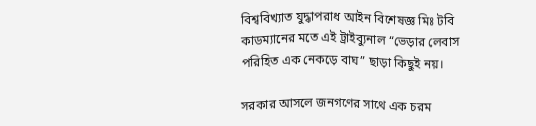বিশ্ববিখ্যাত যুদ্ধাপরাধ আইন বিশেষজ্ঞ মিঃ টবি কাডম্যানের মতে এই ট্রাইব্যুনাল “ভেড়ার লেবাস পরিহিত এক নেকড়ে বাঘ” ছাড়া কিছুই নয়।

সরকার আসলে জনগণের সাথে এক চরম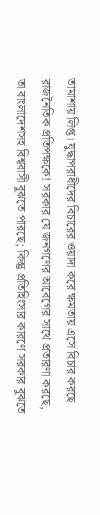তামাশায় লিপ্ত। যুদ্ধাপরাধীদের বিচারের ওয়াদা করে ক্ষমতায় এসে বিচার করছে রাজনৈতিক প্রতিপক্ষকে! সরকার যে জনগণের আবেগের সাথে প্রতারণা করছে, তা বাংলাদেশসহ বিশ্ববাসী বুঝতে পারছে; কিন্তু প্রতিহিংসার কারণে সরকার বুঝতে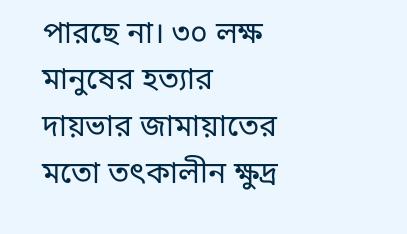পারছে না। ৩০ লক্ষ মানুষের হত্যার দায়ভার জামায়াতের মতো তৎকালীন ক্ষুদ্র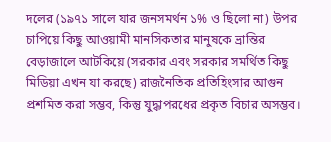দলের (১৯৭১ সালে যার জনসমর্থন ১% ও ছিলো না) উপর চাপিয়ে কিছু আওয়ামী মানসিকতার মানুষকে ভ্রান্তির বেড়াজালে আটকিয়ে (সরকার এবং সরকার সমর্থিত কিছু মিডিয়া এখন যা করছে) রাজনৈতিক প্রতিহিংসার আগুন প্রশমিত করা সম্ভব, কিন্তু যুদ্ধাপরধের প্রকৃত বিচার অসম্ভব।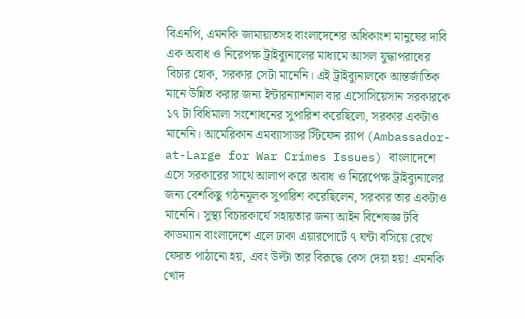বিএনপি, এমনকি জামায়াতসহ বাংলাদেশের অধিকাংশ মানুষের দাবি এক অবাধ ও নিরেপক্ষ ট্রাইব্যুনালের মাধ্যমে আসল যুদ্ধাপরাধের বিচার হোক, সরকার সেটা মানেনি। এই ট্রাইব্যুনালকে আন্তর্জাতিক মানে উন্নিত করার জন্য ইন্টারন্যাশনাল বার এসোসিয়েসান সরকারকে ১৭ টা বিধিমালা সংশোধনের সুপারিশ করেছিলো, সরকার একটাও মানেনি। আমেরিকান এমব্যাসাডর স্টিফেন র‌্যাপ (Ambassador-at-Large for War Crimes Issues) বাংলাদেশে এসে সরকারের সাথে আলাপ করে অবাধ ও নিরেপেক্ষ ট্রাইব্যুনালের জন্য বেশকিছু গঠনমূলক সুপারিশ করেছিলেন, সরকার তার একটাও মানেনি। সুস্থ্য বিচারকার্যে সহায়তার জন্য আইন বিশেষজ্ঞ টবি কাডম্যান বাংলাদেশে এলে ঢাকা এয়ারপোর্টে ৭ ঘন্টা বসিয়ে রেখে ফেরত পাঠানো হয়, এবং উল্টা তার বিরূদ্ধে কেস দেয়া হয়! এমনকি খোদ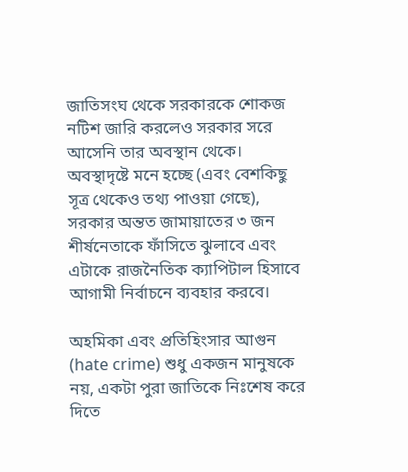জাতিসংঘ থেকে সরকারকে শোকজ নটিশ জারি করলেও সরকার সরে আসেনি তার অবস্থান থেকে। অবস্থাদৃষ্টে মনে হচ্ছে (এবং বেশকিছু সূত্র থেকেও তথ্য পাওয়া গেছে), সরকার অন্তত জামায়াতের ৩ জন শীর্ষনেতাকে ফাঁসিতে ঝুলাবে এবং এটাকে রাজনৈতিক ক্যাপিটাল হিসাবে আগামী নির্বাচনে ব্যবহার করবে।

অহমিকা এবং প্রতিহিংসার আগুন (hate crime) শুধু একজন মানুষকে নয়, একটা পুরা জাতিকে নিঃশেষ করে দিতে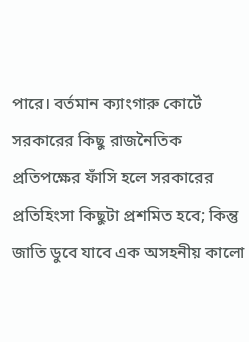পারে। বর্তমান ক্যাংগারু কোর্টে সরকারের কিছু রাজনৈতিক প্রতিপক্ষের ফাঁসি হলে সরকারের প্রতিহিংসা কিছুটা প্রশমিত হবে; কিন্তু জাতি ডুবে যাবে এক অসহনীয় কালো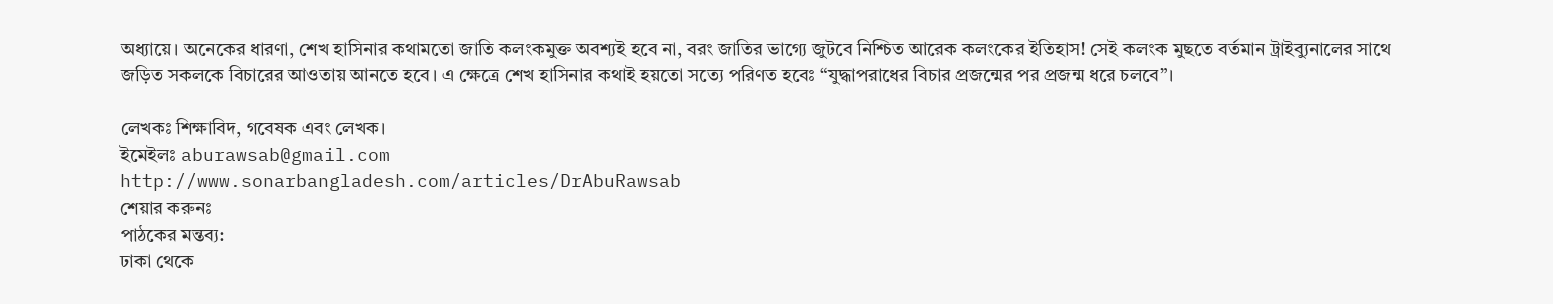অধ্যায়ে। অনেকের ধারণা, শেখ হাসিনার কথামতো জাতি কলংকমুক্ত অবশ্যই হবে না, বরং জাতির ভাগ্যে জুটবে নিশ্চিত আরেক কলংকের ইতিহাস! সেই কলংক মুছতে বর্তমান ট্রাইব্যুনালের সাথে জড়িত সকলকে বিচারের আওতায় আনতে হবে। এ ক্ষেত্রে শেখ হাসিনার কথাই হয়তো সত্যে পরিণত হবেঃ “যুদ্ধাপরাধের বিচার প্রজন্মের পর প্রজন্ম ধরে চলবে”।

লেখকঃ শিক্ষাবিদ, গবেষক এবং লেখক।
ইমেইলঃ aburawsab@gmail.com
http://www.sonarbangladesh.com/articles/DrAbuRawsab
শেয়ার করুনঃ
পাঠকের মন্তব্য:
ঢাকা থেকে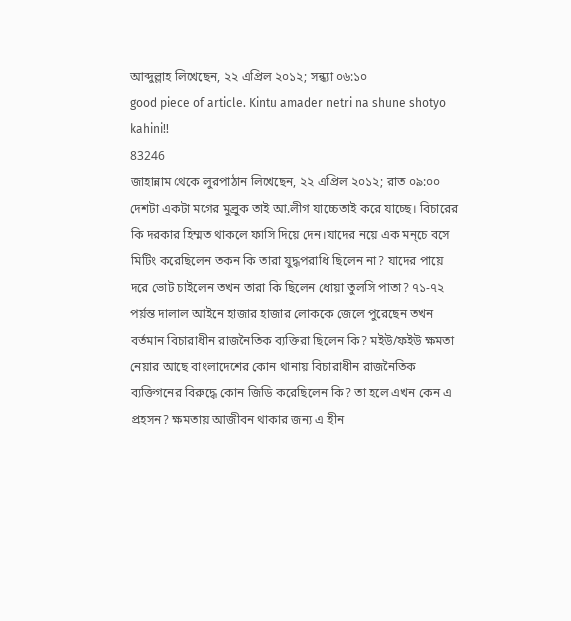আব্দুল্লাহ লিখেছেন, ২২ এপ্রিল ২০১২; সন্ধ্যা ০৬:১০
good piece of article. Kintu amader netri na shune shotyo kahini!!
83246
জাহান্নাম থেকে লুরপাঠান লিখেছেন, ২২ এপ্রিল ২০১২; রাত ০৯:০০
দেশটা একটা মগের মুল্রুক তাই আ.লীগ যাচ্চেতাই করে যাচ্ছে। বিচারের কি দরকার হিম্মত থাকলে ফাসি দিয়ে দেন।যাদের নয়ে এক মন্চে বসে মিটিং করেছিলেন তকন কি তারা যুদ্ধপরাধি ছিলেন না? যাদের পায়ে দরে ভোট চাইলেন তখন তারা কি ছিলেন ধোয়া তুলসি পাতা? ৭১-৭২ পর্য়ন্ত দালাল আইনে হাজার হাজার লোককে জেলে পুরেছেন তখন বর্তমান বিচারাধীন রাজনৈতিক ব্যক্তিরা ছিলেন কি? মইউ/ফইউ ক্ষমতা নেয়ার আছে বাংলাদেশের কোন থানায় বিচারাধীন রাজনৈতিক ব্যক্তিগনের বিরুদ্ধে কোন জিডি করেছিলেন কি? তা হলে এখন কেন এ প্রহসন? ক্ষমতায় আজীবন থাকার জন্য এ হীন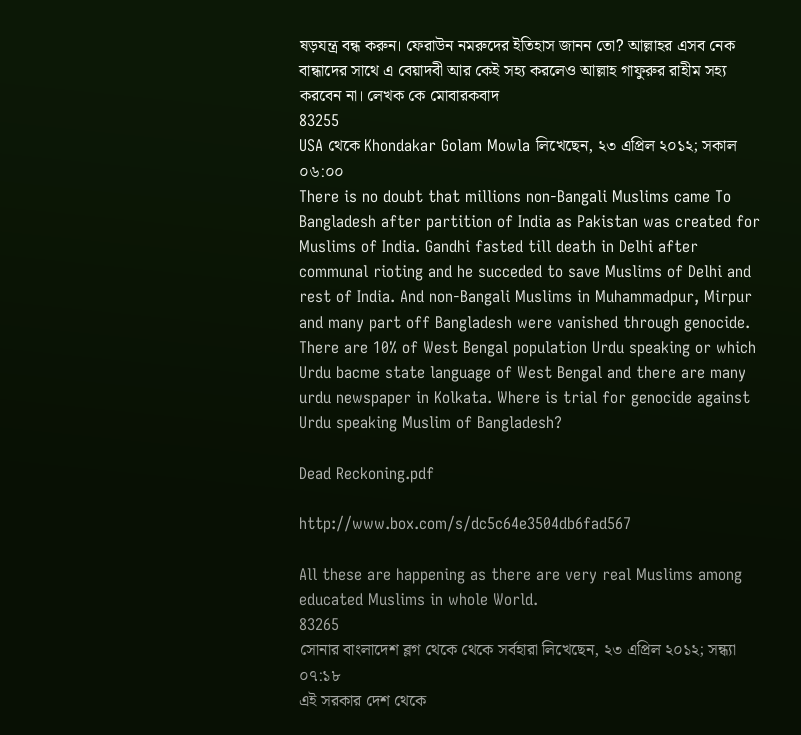ষড়যন্ত্র বন্ধ করুন। ফেরাউন নমরুদের ইতিহাস জানন তো? আল্লাহর এসব নেক বান্ধাদের সাথে এ বেয়াদবী আর কেই সহ্য করলেও আল্লাহ গাফুরুর রাহীম সহ্য করবেন না। লেখক কে মোবারকবাদ
83255
USA থেকে Khondakar Golam Mowla লিখেছেন, ২৩ এপ্রিল ২০১২; সকাল ০৬:০০
There is no doubt that millions non-Bangali Muslims came To Bangladesh after partition of India as Pakistan was created for Muslims of India. Gandhi fasted till death in Delhi after communal rioting and he succeded to save Muslims of Delhi and rest of India. And non-Bangali Muslims in Muhammadpur, Mirpur and many part off Bangladesh were vanished through genocide. There are 10% of West Bengal population Urdu speaking or which Urdu bacme state language of West Bengal and there are many urdu newspaper in Kolkata. Where is trial for genocide against Urdu speaking Muslim of Bangladesh?

Dead Reckoning.pdf

http://www.box.com/s/dc5c64e3504db6fad567

All these are happening as there are very real Muslims among educated Muslims in whole World.
83265
সোনার বাংলাদেশ ব্লগ থেকে থেকে সর্বহারা লিখেছেন, ২৩ এপ্রিল ২০১২; সন্ধ্যা ০৭:১৮
এই সরকার দেশ থেকে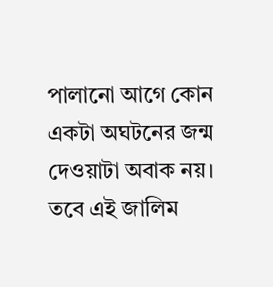পালানো আগে কোন একটা অঘটনের জন্ম দেওয়াটা অবাক নয়। তবে এই জালিম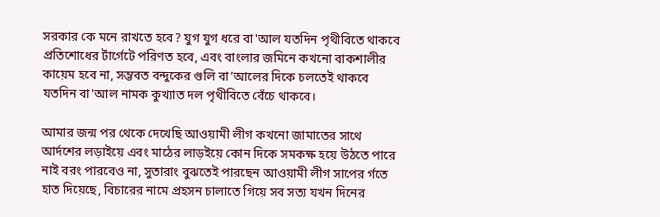সরকার কে মনে রাখতে হবে? যুগ যুগ ধরে বা'আল যতদিন পৃথীবিতে থাকবে প্রতিশোধের র্টার্গেটে পরিণত হবে, এবং বাংলার জমিনে কখনো বাকশালীর কায়েম হবে না, সম্ভবত বন্দুকের গুলি বা’আলের দিকে চলতেই থাকবে যতদিন বা'আল নামক কুখ্যাত দল পৃথীবিতে বেঁচে থাকবে।

আমার জন্ম পর থেকে দেখেছি আওয়ামী লীগ কখনো জামাতের সাথে আর্দশের লড়াইয়ে এবং মাঠের লাড়ইয়ে কোন দিকে সমকক্ষ হয়ে উঠতে পারে নাই বরং পারবেও না, সুতারাং বুঝতেই পারছেন আওয়ামী লীগ সাপের র্গতে হাত দিয়েছে, বিচারের নামে প্রহসন চালাতে গিয়ে সব সত্য যখন দিনের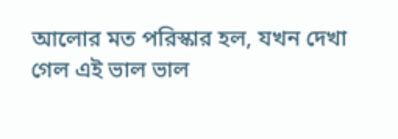আলোর মত পরিস্কার হল, যখন দেখা গেল এই ভাল ভাল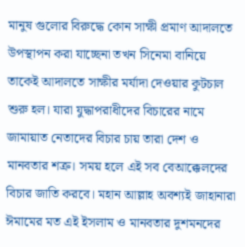মানুষ গুলোর বিরুদ্ধে কোন সাক্ষী প্রমাণ আদালতে উপস্থাপন করা যাচ্ছেনা তখন সিনেমা বানিয়ে তাকেই আদালতে সাক্ষীর মর্যাদা দেওয়ার কুটচাল শুরু হল। যারা যুদ্ধাপরাধীদের বিচারের নামে জামায়াত নেতাদের বিচার চায় তারা দেশ ও মানবতার শত্রু। সময় হলে এই সব বেআক্কেলদের বিচার জাতি করবে। মহান আল্লাহ অবশ্যই জাহানারা ঈমামের মত এই ইসলাম ও মানবতার দুশমনদের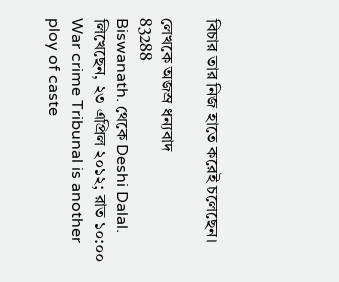বিচার তার নিজ হাতে করেই চলেছেন।

লেখকে অজস্র ধন্যবাদ
83288
Biswanath. থেকে Deshi Dalal. লিখেছেন, ২৩ এপ্রিল ২০১২; রাত ১০:০০
War crime Tribunal is another ploy of caste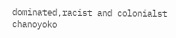dominated,racist and colonialst chanoyoko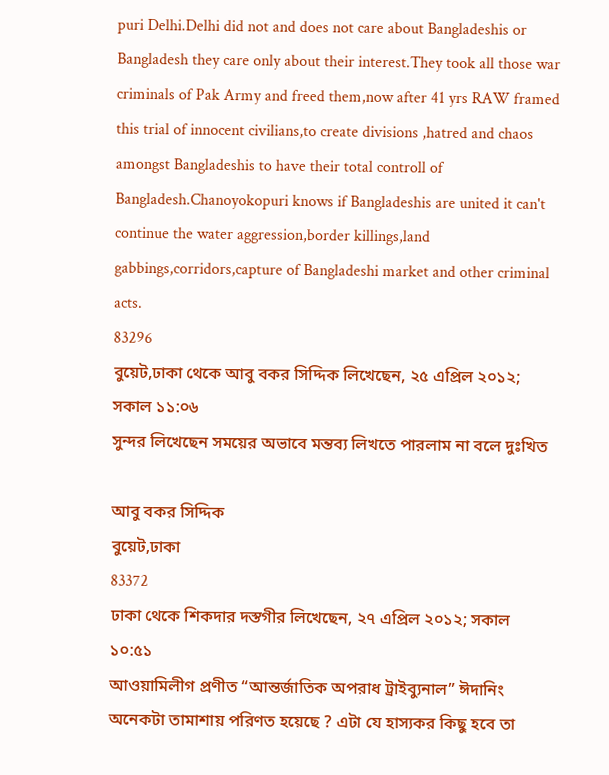puri Delhi.Delhi did not and does not care about Bangladeshis or Bangladesh they care only about their interest.They took all those war criminals of Pak Army and freed them,now after 41 yrs RAW framed this trial of innocent civilians,to create divisions ,hatred and chaos amongst Bangladeshis to have their total controll of Bangladesh.Chanoyokopuri knows if Bangladeshis are united it can't continue the water aggression,border killings,land gabbings,corridors,capture of Bangladeshi market and other criminal acts.
83296
বুয়েট,ঢাকা থেকে আবু বকর সিদ্দিক লিখেছেন, ২৫ এপ্রিল ২০১২; সকাল ১১:০৬
সুন্দর লিখেছেন সময়ের অভাবে মন্তব্য লিখতে পারলাম না বলে দুঃখিত

আবু বকর সিদ্দিক
বুয়েট,ঢাকা
83372
ঢাকা থেকে শিকদার দস্তগীর লিখেছেন, ২৭ এপ্রিল ২০১২; সকাল ১০:৫১
আওয়ামিলীগ প্রণীত “আন্তর্জাতিক অপরাধ ট্রাইব্যুনাল” ঈদানিং অনেকটা তামাশায় পরিণত হয়েছে ? এটা যে হাস্যকর কিছু হবে তা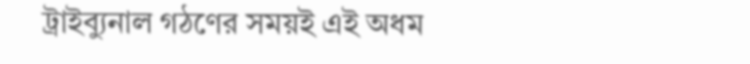ট্রাইব্যুনাল গঠণের সময়ই এই অধম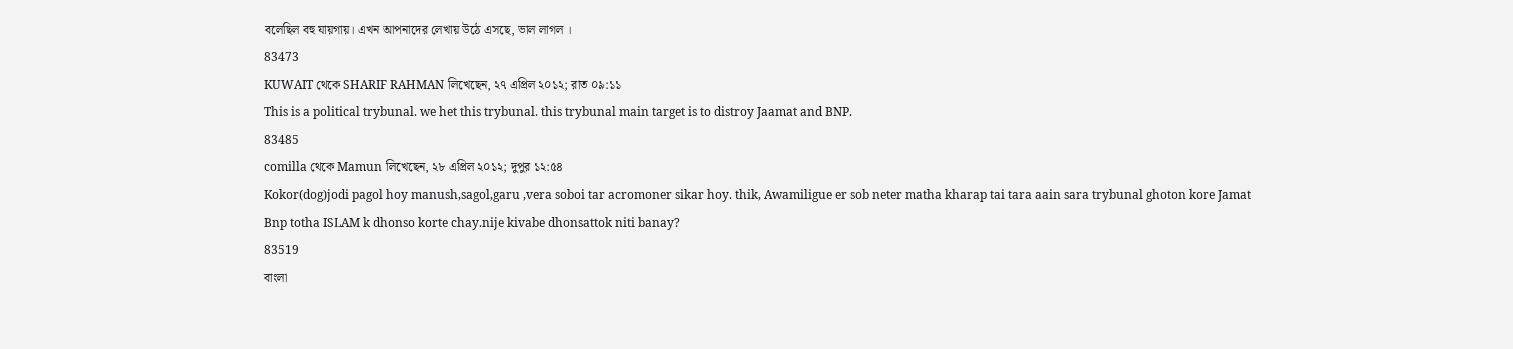বলেছিল বহু যায়গায়। এখন আপনাদের লেখায় উঠে এসছে, ভাল লাগল ।
83473
KUWAIT থেকে SHARIF RAHMAN লিখেছেন, ২৭ এপ্রিল ২০১২; রাত ০৯:১১
This is a political trybunal. we het this trybunal. this trybunal main target is to distroy Jaamat and BNP.
83485
comilla থেকে Mamun লিখেছেন, ২৮ এপ্রিল ২০১২; দুপুর ১২:৫৪
Kokor(dog)jodi pagol hoy manush,sagol,garu ,vera soboi tar acromoner sikar hoy. thik, Awamiligue er sob neter matha kharap tai tara aain sara trybunal ghoton kore Jamat Bnp totha ISLAM k dhonso korte chay.nije kivabe dhonsattok niti banay?
83519
বাংলা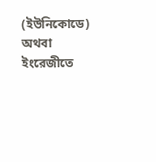(ইউনিকোডে) অথবা ইংরেজীতে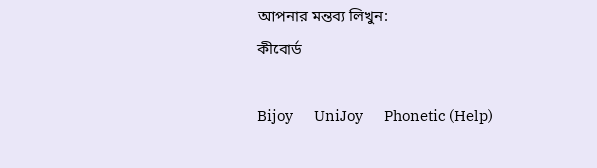আপনার মন্তব্য লিখুন:
কীবোর্ড

Bijoy       UniJoy       Phonetic (Help)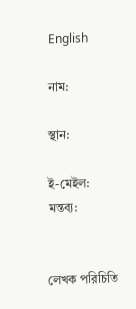English

নাম:

স্থান:

ই-মেইল:
মন্তব্য:


লেখক পরিচিতি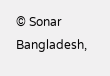© Sonar Bangladesh,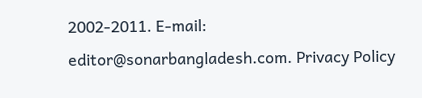2002-2011. E-mail: editor@sonarbangladesh.com. Privacy Policy